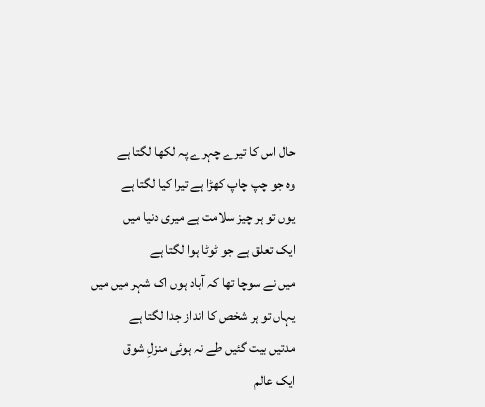حال اس کا تیرے چہرے پہ لکھا لگتا ہے
وہ جو چپ چاپ کھڑا ہے تیرا کیا لگتا ہے
یوں تو ہر چیز سلامت ہے میری دنیا میں
ایک تعلق ہے جو ٹوٹا ہوا لگتا ہے
میں نے سوچا تھا کہ آباد ہوں اک شہر میں میں
یہاں تو ہر شخص کا انداز جدا لگتا ہے
مدتیں بیت گئیں طے نہ ہوئی منزلِ شوق
ایک عالم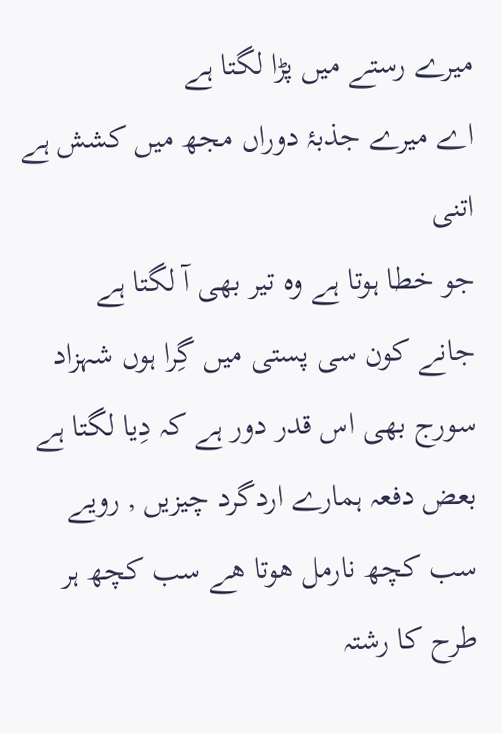میرے رستے میں پڑا لگتا ہے
اے میرے جذبۂ دوراں مجھ میں کشش ہے اتنی
جو خطا ہوتا ہے وہ تیر بھی آ لگتا ہے
جانے کون سی پستی میں گِرا ہوں شہزاد
سورج بھی اس قدر دور ہے کہ دِیا لگتا ہے
بعض دفعہ ہمارے اردگرد چیزیں , رویے سب کچھ نارمل هوتا ھے سب کچھ ہر طرح کا رشتہ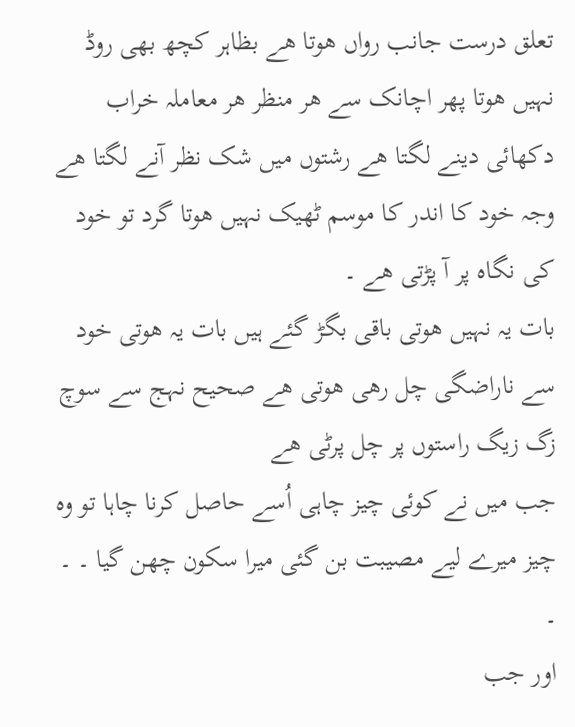تعلق درست جانب رواں ھوتا ھے بظاہر کچھ بھی روڈ نہیں ھوتا پھر اچانک سے ھر منظر ھر معاملہ خراب دکھائی دینے لگتا ھے رشتوں میں شک نظر آنے لگتا ھے وجہ خود کا اندر کا موسم ٹھیک نہیں ھوتا گرد تو خود کی نگاہ پر آ پڑتی ھے ۔
بات یہ نہیں هوتی باقی بگڑ گئے ہیں بات یہ هوتی خود سے ناراضگی چل رهی هوتی ھے صحیح نہج سے سوچ زگ زیگ راستوں پر چل پرٹی ھے
جب میں نے کوئی چیز چاہی اُسے حاصل کرنا چاہا تو وہ چیز میرے لیے مصیبت بن گئی میرا سکون چھن گیا ۔ ۔ ۔
اور جب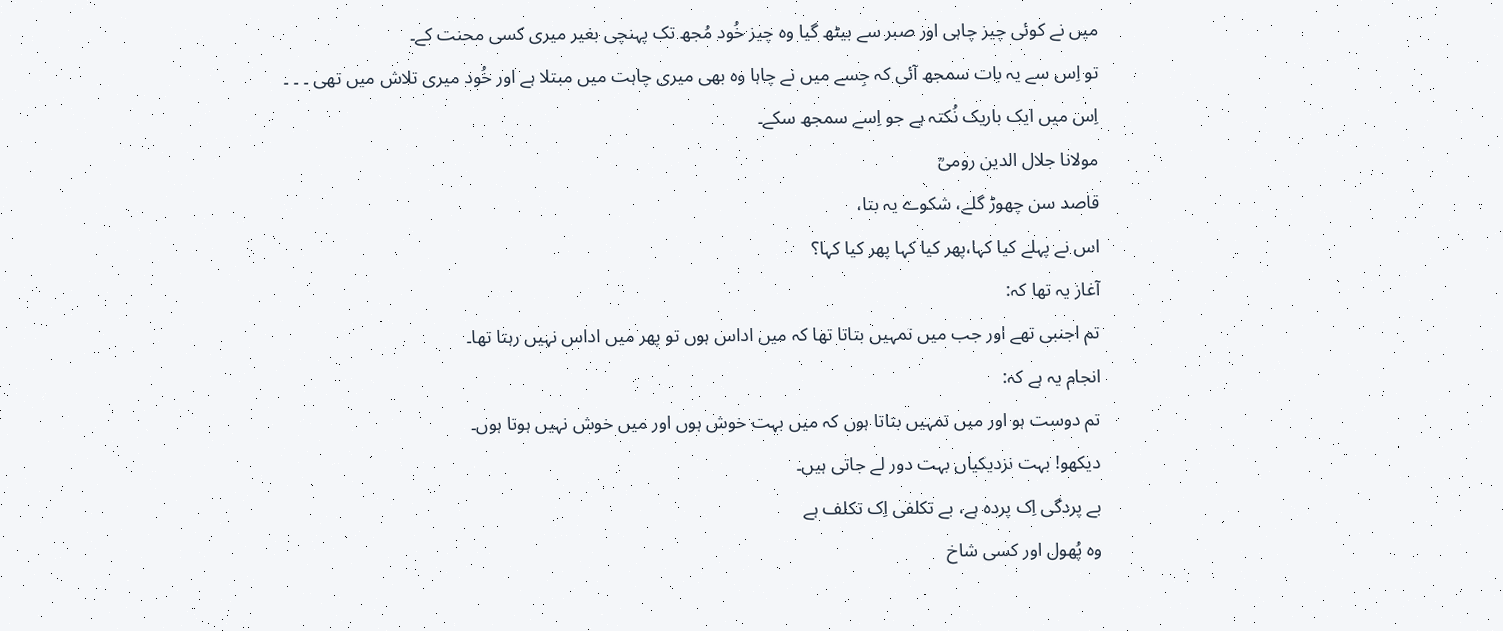میں نے کوئی چیز چاہی اور صبر سے بیٹھ گیا وہ چیز خُود مُجھ تک پہنچی بغیر میری کسی محنت کے۔
تو اِس سے یہ بات سمجھ آئی کہ جِسے میں نے چاہا وہ بھی میری چاہت میں مبتلا ہے اور خُود میری تلاش میں تھی ۔ ۔ ۔
اِس میں ایک باریک نُکتہ ہے جو اِسے سمجھ سکے۔
مولانا جلال الدین رومیؒ
قاصد سن چھوڑ گلے، شکوے یہ بتا،
اس نے پہلے کیا کہا،پھر کیا کہا پھر کیا کہا؟
آغاز یہ تھا کہ:
تم اجنبی تھے اور جب میں تمہیں بتاتا تھا کہ میں اداس ہوں تو پھر میں اداس نہیں رہتا تھا۔
انجام یہ ہے کہ:
تم دوست ہو اور میں تمہیں بتاتا ہوں کہ میں بہت خوش ہوں اور میں خوش نہیں ہوتا ہوں۔
دیکھو! بہت نزدیکیاں بہت دور لے جاتی ہیں۔
بے پردگی اِک پردہ ہے، بے تکلفی اِک تکلف ہے
وہ پُھول اور کسی شاخ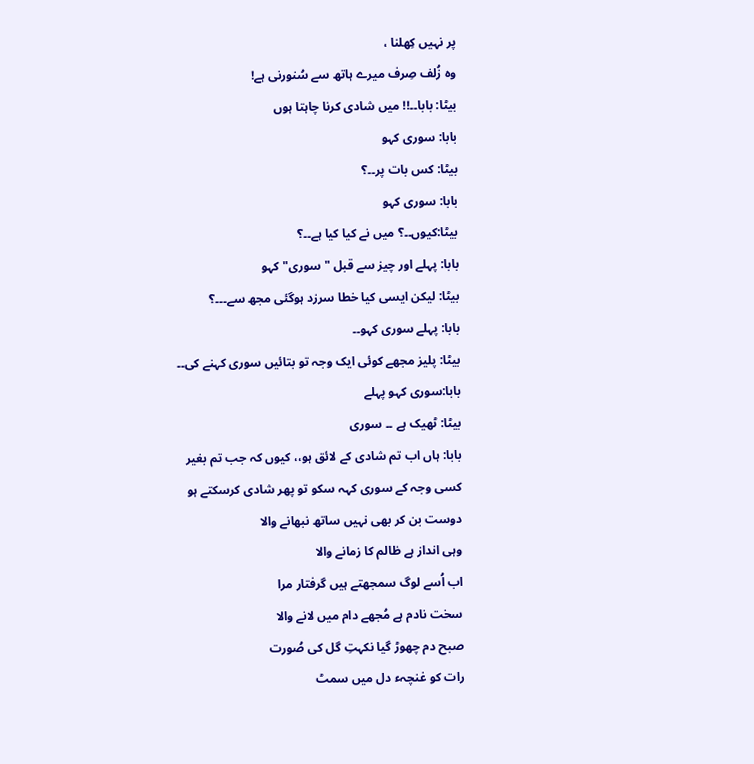پر نہیں کِھلنا ،
وہ زُلف صِرف میرے ہاتھ سے سُنورنی ہے!
بیٹا: بابا۔۔!! میں شادی کرنا چاہتا ہوں
بابا: سوری کہو
بیٹا: کس بات پر۔۔؟
بابا: سوری کہو
بیٹا:کیوں۔۔؟ میں نے کیا کیا ہے۔۔؟
بابا: پہلے اور چیز سے قبل "سوری" کہو
بیٹا: لیکن ایسی کیا خطا سرزد ہوگئی مجھ سے۔۔۔؟
بابا: پہلے سوری کہو۔۔
بیٹا: پلیز مجھے کوئی ایک وجہ تو بتائیں سوری کہنے کی۔۔
بابا:سوری کہو پہلے
بیٹا: ٹھیک ہے ۔۔ سوری
بابا: ہاں اب تم شادی کے لائق ہو،، کیوں کہ جب تم بغیر کسی وجہ کے سوری کہہ سکو تو پھر شادی کرسکتے ہو
دوست بن کر بھی نہیں ساتھ نبھانے والا
وہی انداز ہے ظالم کا زمانے والا
اب اُسے لوگ سمجھتے ہیں گرفتار مرا
سخت نادم ہے مُجھے دام میں لانے والا
صبح دم چھوڑ گیا نکہتِ گل کی صُورت
رات کو غنچہء دل میں سمٹ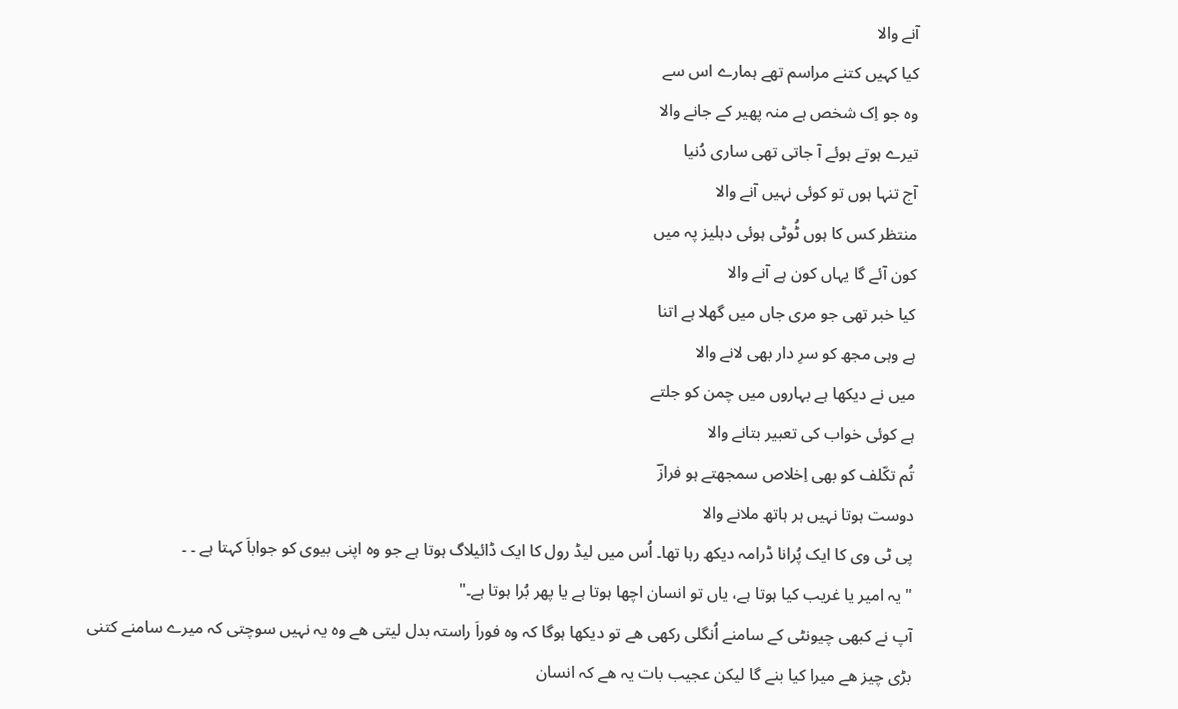آنے والا
کیا کہیں کتنے مراسم تھے ہمارے اس سے
وہ جو اِک شخص ہے منہ پھیر کے جانے والا
تیرے ہوتے ہوئے آ جاتی تھی ساری دُنیا
آج تنہا ہوں تو کوئی نہیں آنے والا
منتظر کس کا ہوں ٹُوٹی ہوئی دہلیز پہ میں
کون آئے گا یہاں کون ہے آنے والا
کیا خبر تھی جو مری جاں میں گھلا ہے اتنا
ہے وہی مجھ کو سرِ دار بھی لانے والا
میں نے دیکھا ہے بہاروں میں چمن کو جلتے
ہے کوئی خواب کی تعبیر بتانے والا
تُم تکّلف کو بھی اِخلاص سمجھتے ہو فرازؔ
دوست ہوتا نہیں ہر ہاتھ ملانے والا
پی ٹی وی کا ایک پُرانا ڈرامہ دیکھ رہا تھا۔ اُس میں لیڈ رول کا ایک ڈائیلاگ ہوتا ہے جو وہ اپنی بیوی کو جواباَ کہتا ہے ۔ ۔
" یہ امیر یا غریب کیا ہوتا ہے، یاں تو انسان اچھا ہوتا ہے یا پھر بُرا ہوتا ہے۔"
آپ نے کبھی چیونٹی کے سامنے اُنگلی رکھی ھے تو دیکھا ہوگا کہ وہ فوراَ راستہ بدل لیتی ھے وہ یہ نہیں سوچتی کہ میرے سامنے کتنی بڑی چیز ھے میرا کیا بنے گا لیکن عجیب بات یہ ھے کہ انسان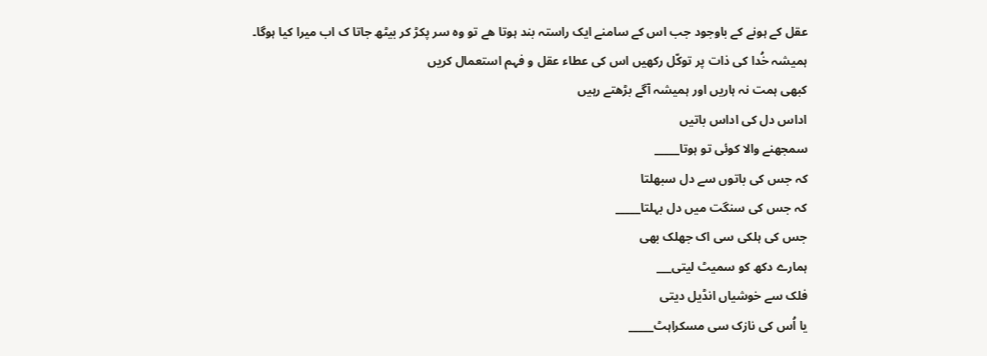عقل کے ہونے کے باوجود جب اس کے سامنے ایک راستہ بند ہوتا ھے تو وہ سر پکڑ کر بیٹھ جاتا ک اب میرا کیا ہوگا۔
ہمیشہ خُدا کی ذات پر توکّل رکھیں اس کی عطاء عقل و فہم استعمال کریں
کبھی ہمت نہ ہاریں اور ہمیشہ آگے بڑھتے رہیں
اداس دل کی اداس باتیں
سمجھنے والا کوئی تو ہوتا_____
کہ جس کی باتوں سے دل سبھلتا
کہ جس کی سنگت میں دل بہلتا_____
جس کی ہلکی سی اک جھلک بھی
ہمارے دکھ کو سمیٹ لیتی___
فلک سے خوشیاں انڈیل دیتی
یا اُس کی نازک سی مسکراہٹ_____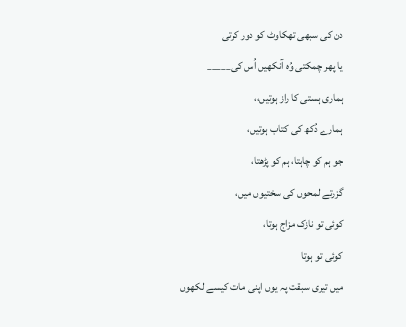دن کی سبھی تھکاوٹ کو دور کرتی
یا پھر چمکتی وُہ آنکھیں اُس کی_____
ہماری ہستی کا راز ہوتیں،،
ہمارے دُکھ کی کتاب ہوتیں،
جو ہم کو چاہتا، ہم کو پڑھتا،
گزرتے لمحوں کی سختیوں میں،
کوئی تو نازک مزاج ہوتا،
کوئی تو ہوتا
میں تیری سبقت پہ یوں اپنی مات کیسے لکھوں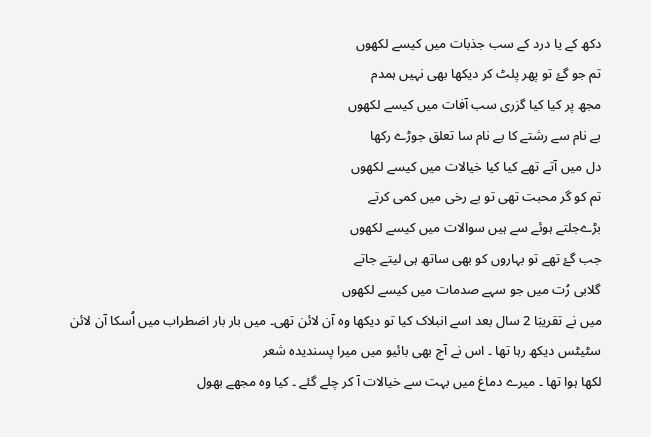دکھ کے یا درد کے سب جذبات میں کیسے لکھوں
تم جو گۓ تو پھر پلٹ کر دیکھا بھی نہیں ہمدم
مجھ پر کیا کیا گزری سب آفات میں کیسے لکھوں
بے نام سے رشتے کا بے نام سا تعلق جوڑے رکھا
دل میں آتے تھے کیا کیا خیالات میں کیسے لکھوں
تم کو گر محبت تھی تو بے رخی میں کمی کرتے
بڑےجلتے ہوئے سے ہیں سوالات میں کیسے لکھوں
جب گۓ تھے تو بہاروں کو بھی ساتھ ہی لیتے جاتے
گلابی رُت میں جو سہے صدمات میں کیسے لکھوں
میں نے تقریبَا 2 سال بعد اسے انبلاک کیا تو دیکھا وہ آن لائن تھی۔ میں بار بار اضطراب میں اُسکا آن لائن سٹیٹس دیکھ رہا تھا ۔ اس نے آج بھی بائیو میں میرا پسندیدہ شعر
لکھا ہوا تھا ۔ میرے دماغ میں بہت سے خیالات آ کر چلے گئے ۔ کیا وہ مجھے بھول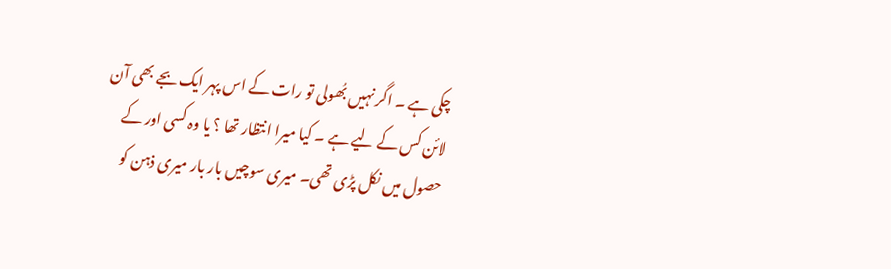چکی ہے ۔ اگر نہیں بُھولی تو رات کے اس پہر ایک بجے بھی آن لائن کس کے لیے ہے ۔ کیا میرا انتظار تھا ؟ یا وہ کسی اور کے حصول میں نکل پڑی تھی۔ میری سوچیں بار بار میری ذہن کو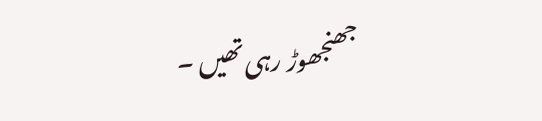جھنجھوڑ رہی تھیں ۔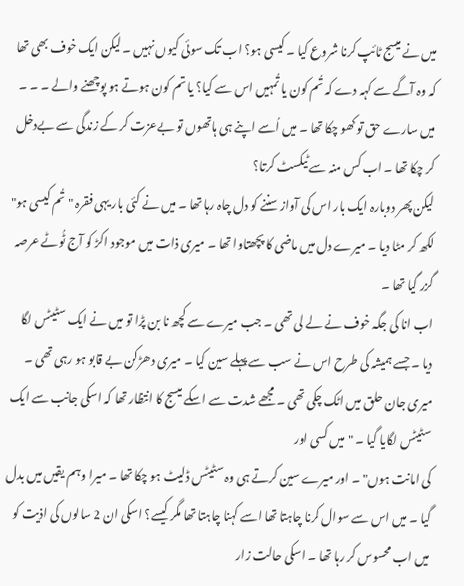میں نے میسج ٹائپ کرنا شروع کیا ۔ کیسی ہو؟ اب تک سوئی کیوں نہیں ۔ لیکن ایک خوف بھی تھا کہ وہ آگے سے کہہ دے کہ تُم کون یا تُمہیں اس سے کیا؟ یا تم کون ہوتے ہو پوچھنے والے ۔ ۔ ۔
میں سارے حق تو کھو چکا تھا ۔ میں اُسے اپنے ہی ہاتھوں تو بےعزت کر کے زندگی سے بےدخل کر چکا تھا ۔ اب کس منہ سے ٹیکسٹ کرتا؟
لیکن پھر دوبارہ ایک بار اس کی آواز سننے کو دل چاہ رہا تھا ۔ میں نے کئی بار یہی فقرہ "تُم کیسی ہو" لکھ کر مٹا دیا ۔ میرے دل میں ماضی کا پچھتاوا تھا ۔ میری ذات میں موجود اکڑ کو آج ٹُوٹے عرصہ گزر گیا تھا ۔
اب انا کی جگہ خوف نے لے لی تھی ۔ جب میرے سے کچھ نا بن پڑا تو میں نے ایک سٹیٹس لگا دیا ۔ جسے ہمیشہ کی طرح اس نے سب سے پہلے سین کیا ۔ میری دھڑکن بے قابو ہو رہی تھی ۔ میری جان حلق میں اٹک چکی تھی ۔ مجھے شدت سے اسکے میسج کا انتظار تھا کہ اسکی جانب سے ایک سٹیٹس لگایا گیا ۔ "میں کسی اور
کی امانت ہوں" ۔ اور میرے سین کرتے ہی وہ سٹیٹس ڈلیٹ ہو چکا تھا ۔ میرا وہم یقیں میں بدل گیا ۔ میں اس سے سوال کرنا چاہتا تھا اسے کہنا چاہتا تھا مگر کیسے؟ اسکی ان 2 سالوں کی اذیت کو میں اب محسوس کر رہا تھا ۔ اسکی حالت زار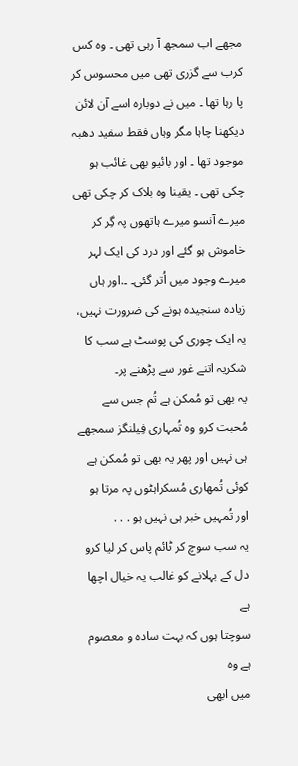مجھے اب سمجھ آ رہی تھی ۔ وہ کس کرب سے گزری تھی میں محسوس کر پا رہا تھا ۔ میں نے دوبارہ اسے آن لائن دیکھنا چاہا مگر وہاں فقط سفید دھبہ موجود تھا ۔ اور بائیو بھی غائب ہو چکی تھی ۔ یقینا وہ بلاک کر چکی تھی میرے آنسو میرے ہاتھوں پہ گِر کر خاموش ہو گئے اور درد کی ایک لہر میرے وجود میں اُتر گئی۔ ۔.اور ہاں زیادہ سنجیدہ ہونے کی ضرورت نہیں، یہ ایک چوری کی پوسٹ ہے سب کا شکریہ اتنے غور سے پڑھنے پر۔
یہ بھی تو مُمکن ہے تُم جس سے مُحبت کرو وہ تُمہاری فِیلنگز سمجھے ہی نہیں اور پھر یہ بھی تو مُمکن ہے کوئی تُمھاری مُسکراہٹوں پہ مرتا ہو اور تُمہیں خبر ہی نہیں ہو . . .
یہ سب سوچ کر ٹائم پاس کر لیا کرو
دل کے بہلانے کو غالب یہ خیال اچھا ہے
سوچتا ہوں کہ بہت سادہ و معصوم ہے وہ
میں ابھی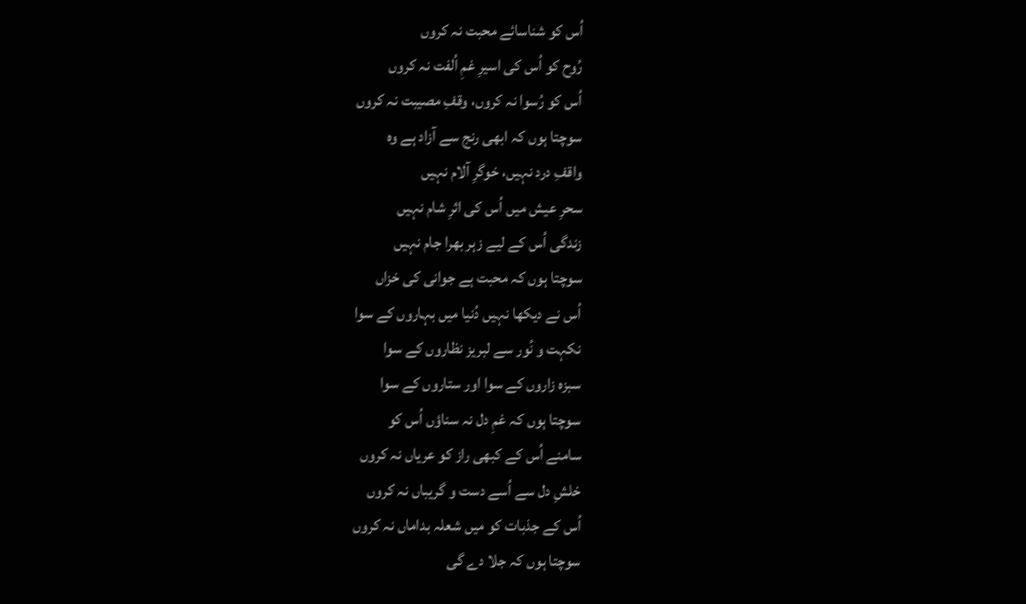اُس کو شناسائے محبت نہ کروں
رُوح کو اُس کی اسیرِ غمِ اُلفت نہ کروں
اُس کو رُسوا نہ کروں، وقفِ مصیبت نہ کروں
سوچتا ہوں کہ ابھی رنج سے آزاد ہے وہ
واقفِ درد نہیں، خوگرِ آلام نہیں
سحرِ عیش میں اُس کی اثرِ شام نہیں
زندگی اُس کے لیے زہر بھرا جام نہیں
سوچتا ہوں کہ محبت ہے جوانی کی خزاں
اُس نے دیکھا نہیں دُنیا میں بہاروں کے سوا
نکہت و نُور سے لبریز نظاروں کے سوا
سبزہ زاروں کے سوا اور ستاروں کے سوا
سوچتا ہوں کہ غمِ دل نہ سناؤں اُس کو
سامنے اُس کے کبھی راز کو عریاں نہ کروں
خلشِ دل سے اُسے دست و گریباں نہ کروں
اُس کے جذبات کو میں شعلہ بداماں نہ کروں
سوچتا ہوں کہ جلا دے گی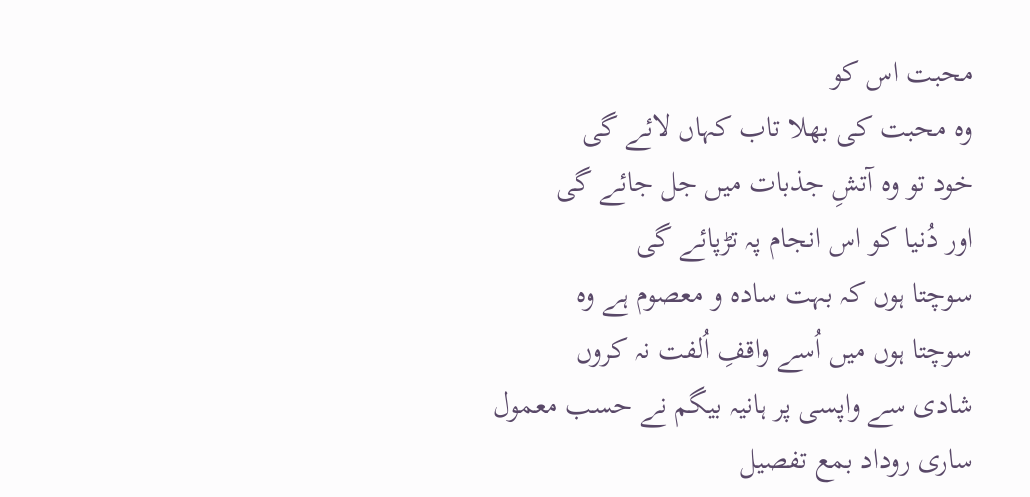محبت اس کو
وہ محبت کی بھلا تاب کہاں لائے گی
خود تو وہ آتشِ جذبات میں جل جائے گی
اور دُنیا کو اس انجام پہ تڑپائے گی
سوچتا ہوں کہ بہت سادہ و معصوم ہے وہ
سوچتا ہوں میں اُسے واقفِ اُلفت نہ کروں
شادی سے واپسی پر ہانیہ بیگم نے حسب معمول ساری روداد بمع تفصیل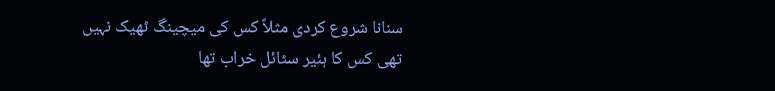سنانا شروع کردی مثلاً کس کی میچینگ ٹھیک نہیں تھی کس کا ہئیر سٹائل خراب تھا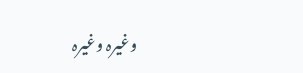وغیرہ وغیرہ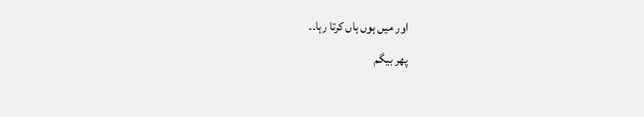اور میں ہوں ہاں کرتا رہا۔۔
پھر بیگم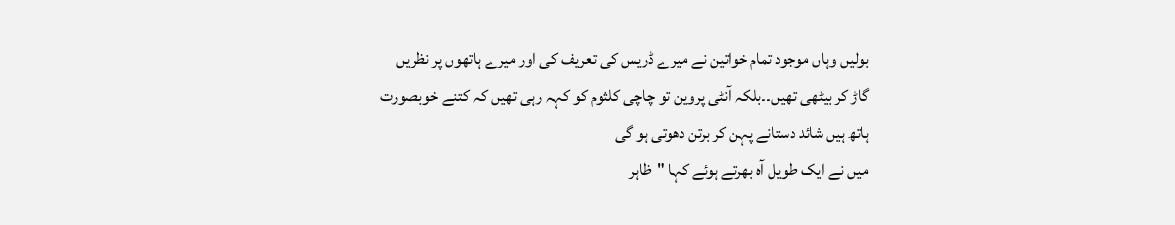بولیں وہاں موجود تمام خواتین نے میرے ڈریس کی تعریف کی اور میرے ہاتھوں پر نظریں گاڑ کر بیٹھی تھیں۔۔بلکہ آنٹی پروین تو چاچی کلثوم کو کہہ رہی تھیں کہ کتنے خوبصورت ہاتھ ہیں شائد دستانے پہن کر برتن دھوتی ہو گی
میں نے ایک طویل آہ بھرتے ہوئے کہا "ظاہر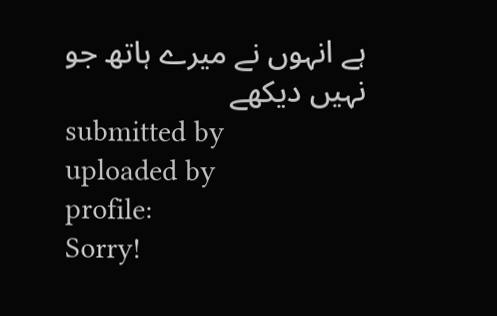ہے انہوں نے میرے ہاتھ جو نہیں دیکھے
submitted by
uploaded by
profile:
Sorry!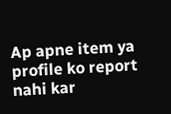Ap apne item ya profile ko report nahi kar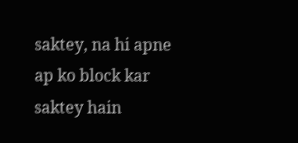saktey, na hi apne ap ko block kar saktey hain